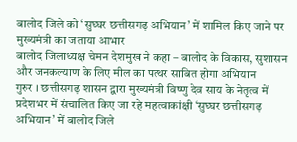बालोद जिले को ‘सुघ्घर छत्तीसगढ़ अभियान’ में शामिल किए जाने पर मुख्यमंत्री का जताया आभार
बालोद जिलाध्यक्ष चेमन देशमुख ने कहा – बालोद के विकास, सुशासन और जनकल्याण के लिए मील का पत्थर साबित होगा अभियान
गुरुर । छत्तीसगढ़ शासन द्वारा मुख्यमंत्री विष्णु देव साय के नेतृत्व में प्रदेशभर में संचालित किए जा रहे महत्वाकांक्षी ‘सुघ्घर छत्तीसगढ़ अभियान’ में बालोद जिले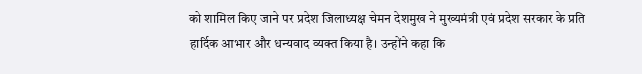को शामिल किए जाने पर प्रदेश जिलाध्यक्ष चेमन देशमुख ने मुख्यमंत्री एवं प्रदेश सरकार के प्रति हार्दिक आभार और धन्यवाद व्यक्त किया है। उन्होंने कहा कि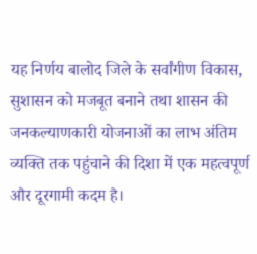यह निर्णय बालोद जिले के सर्वांगीण विकास, सुशासन को मजबूत बनाने तथा शासन की जनकल्याणकारी योजनाओं का लाभ अंतिम व्यक्ति तक पहुंचाने की दिशा में एक महत्वपूर्ण और दूरगामी कदम है।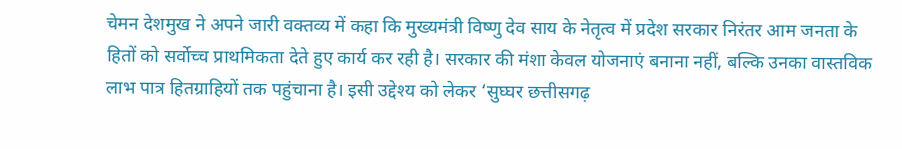चेमन देशमुख ने अपने जारी वक्तव्य में कहा कि मुख्यमंत्री विष्णु देव साय के नेतृत्व में प्रदेश सरकार निरंतर आम जनता के हितों को सर्वोच्च प्राथमिकता देते हुए कार्य कर रही है। सरकार की मंशा केवल योजनाएं बनाना नहीं, बल्कि उनका वास्तविक लाभ पात्र हितग्राहियों तक पहुंचाना है। इसी उद्देश्य को लेकर ‘सुघ्घर छत्तीसगढ़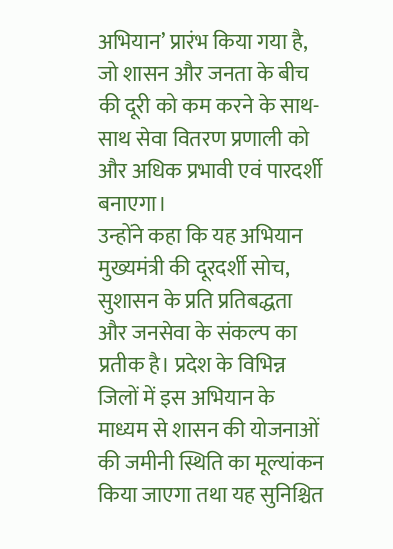अभियान’ प्रारंभ किया गया है, जो शासन और जनता के बीच की दूरी को कम करने के साथ-साथ सेवा वितरण प्रणाली को और अधिक प्रभावी एवं पारदर्शी बनाएगा।
उन्होंने कहा कि यह अभियान मुख्यमंत्री की दूरदर्शी सोच, सुशासन के प्रति प्रतिबद्धता और जनसेवा के संकल्प का प्रतीक है। प्रदेश के विभिन्न जिलों में इस अभियान के माध्यम से शासन की योजनाओं की जमीनी स्थिति का मूल्यांकन किया जाएगा तथा यह सुनिश्चित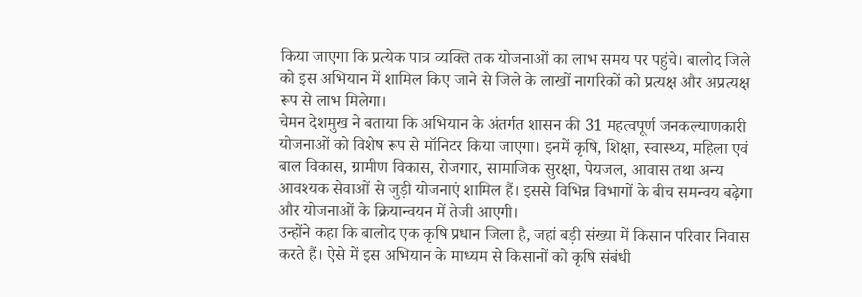किया जाएगा कि प्रत्येक पात्र व्यक्ति तक योजनाओं का लाभ समय पर पहुंचे। बालोद जिले को इस अभियान में शामिल किए जाने से जिले के लाखों नागरिकों को प्रत्यक्ष और अप्रत्यक्ष रूप से लाभ मिलेगा।
चेमन देशमुख ने बताया कि अभियान के अंतर्गत शासन की 31 महत्वपूर्ण जनकल्याणकारी योजनाओं को विशेष रूप से मॉनिटर किया जाएगा। इनमें कृषि, शिक्षा, स्वास्थ्य, महिला एवं बाल विकास, ग्रामीण विकास, रोजगार, सामाजिक सुरक्षा, पेयजल, आवास तथा अन्य आवश्यक सेवाओं से जुड़ी योजनाएं शामिल हैं। इससे विभिन्न विभागों के बीच समन्वय बढ़ेगा और योजनाओं के क्रियान्वयन में तेजी आएगी।
उन्होंने कहा कि बालोद एक कृषि प्रधान जिला है, जहां बड़ी संख्या में किसान परिवार निवास करते हैं। ऐसे में इस अभियान के माध्यम से किसानों को कृषि संबंधी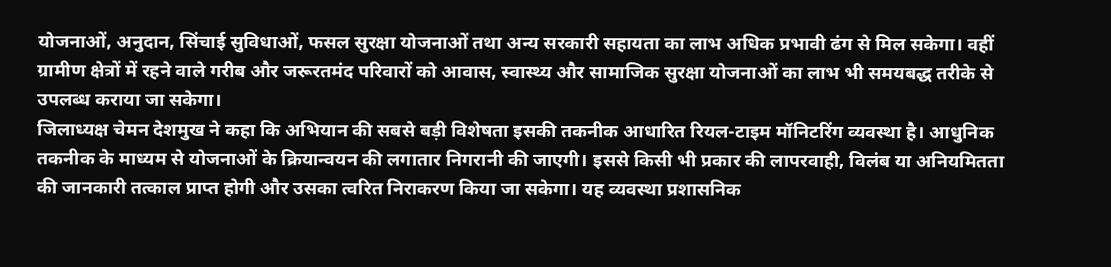योजनाओं, अनुदान, सिंचाई सुविधाओं, फसल सुरक्षा योजनाओं तथा अन्य सरकारी सहायता का लाभ अधिक प्रभावी ढंग से मिल सकेगा। वहीं ग्रामीण क्षेत्रों में रहने वाले गरीब और जरूरतमंद परिवारों को आवास, स्वास्थ्य और सामाजिक सुरक्षा योजनाओं का लाभ भी समयबद्ध तरीके से उपलब्ध कराया जा सकेगा।
जिलाध्यक्ष चेमन देशमुख ने कहा कि अभियान की सबसे बड़ी विशेषता इसकी तकनीक आधारित रियल-टाइम मॉनिटरिंग व्यवस्था है। आधुनिक तकनीक के माध्यम से योजनाओं के क्रियान्वयन की लगातार निगरानी की जाएगी। इससे किसी भी प्रकार की लापरवाही, विलंब या अनियमितता की जानकारी तत्काल प्राप्त होगी और उसका त्वरित निराकरण किया जा सकेगा। यह व्यवस्था प्रशासनिक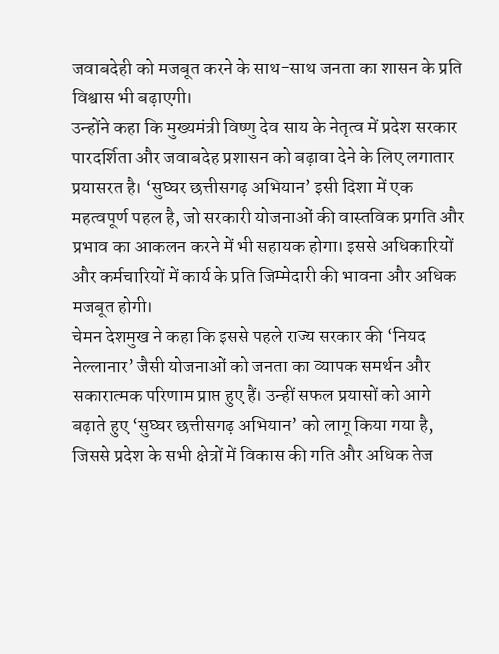जवाबदेही को मजबूत करने के साथ-साथ जनता का शासन के प्रति विश्वास भी बढ़ाएगी।
उन्होंने कहा कि मुख्यमंत्री विष्णु देव साय के नेतृत्व में प्रदेश सरकार पारदर्शिता और जवाबदेह प्रशासन को बढ़ावा देने के लिए लगातार प्रयासरत है। ‘सुघ्घर छत्तीसगढ़ अभियान’ इसी दिशा में एक महत्वपूर्ण पहल है, जो सरकारी योजनाओं की वास्तविक प्रगति और प्रभाव का आकलन करने में भी सहायक होगा। इससे अधिकारियों और कर्मचारियों में कार्य के प्रति जिम्मेदारी की भावना और अधिक मजबूत होगी।
चेमन देशमुख ने कहा कि इससे पहले राज्य सरकार की ‘नियद नेल्लानार’ जैसी योजनाओं को जनता का व्यापक समर्थन और सकारात्मक परिणाम प्राप्त हुए हैं। उन्हीं सफल प्रयासों को आगे बढ़ाते हुए ‘सुघ्घर छत्तीसगढ़ अभियान’ को लागू किया गया है, जिससे प्रदेश के सभी क्षेत्रों में विकास की गति और अधिक तेज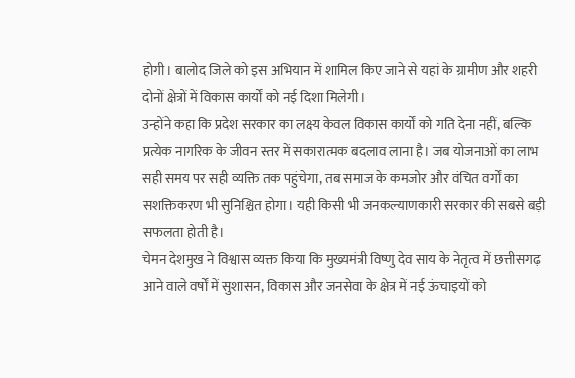होगी। बालोद जिले को इस अभियान में शामिल किए जाने से यहां के ग्रामीण और शहरी दोनों क्षेत्रों में विकास कार्यों को नई दिशा मिलेगी।
उन्होंने कहा कि प्रदेश सरकार का लक्ष्य केवल विकास कार्यों को गति देना नहीं, बल्कि प्रत्येक नागरिक के जीवन स्तर में सकारात्मक बदलाव लाना है। जब योजनाओं का लाभ सही समय पर सही व्यक्ति तक पहुंचेगा, तब समाज के कमजोर और वंचित वर्गों का सशक्तिकरण भी सुनिश्चित होगा। यही किसी भी जनकल्याणकारी सरकार की सबसे बड़ी सफलता होती है।
चेमन देशमुख ने विश्वास व्यक्त किया कि मुख्यमंत्री विष्णु देव साय के नेतृत्व में छत्तीसगढ़ आने वाले वर्षों में सुशासन, विकास और जनसेवा के क्षेत्र में नई ऊंचाइयों को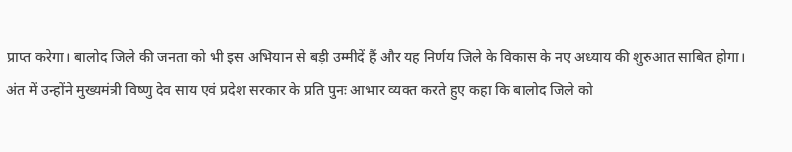प्राप्त करेगा। बालोद जिले की जनता को भी इस अभियान से बड़ी उम्मीदें हैं और यह निर्णय जिले के विकास के नए अध्याय की शुरुआत साबित होगा।
अंत में उन्होंने मुख्यमंत्री विष्णु देव साय एवं प्रदेश सरकार के प्रति पुनः आभार व्यक्त करते हुए कहा कि बालोद जिले को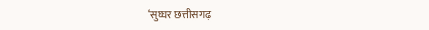‘सुघ्घर छत्तीसगढ़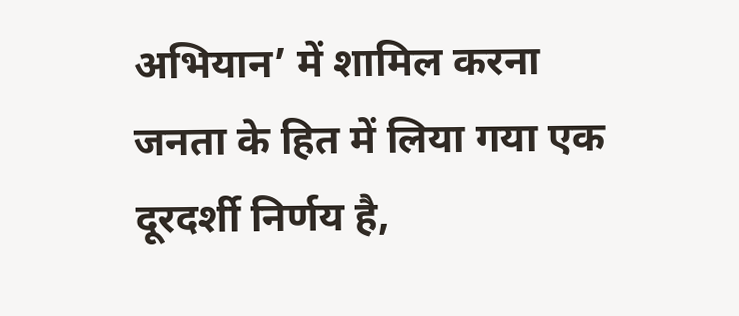अभियान’ में शामिल करना जनता के हित में लिया गया एक दूरदर्शी निर्णय है,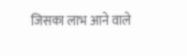जिसका लाभ आने वाले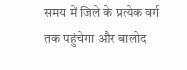समय में जिले के प्रत्येक वर्ग तक पहुंचेगा और बालोद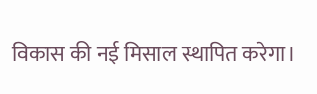विकास की नई मिसाल स्थापित करेगा।